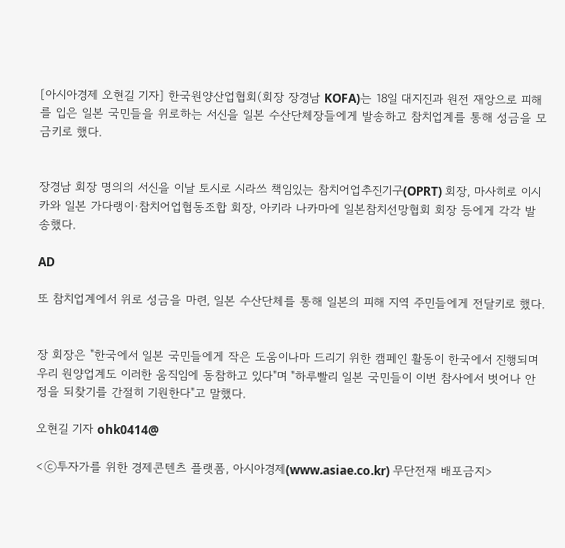[아시아경제 오현길 기자] 한국원양산업협회(회장 장경남 KOFA)는 18일 대지진과 원전 재앙으로 피해를 입은 일본 국민들을 위로하는 서신을 일본 수산단체장들에게 발송하고 참치업계를 통해 성금을 모금키로 했다.


장경남 회장 명의의 서신을 이날 토시로 시라쓰 책임있는 참치어업추진기구(OPRT) 회장, 마사히로 이시카와 일본 가다랭이·참치어업협동조합 회장, 아키라 나카마에 일본참치선망협회 회장 등에게 각각 발송했다.

AD

또 참치업계에서 위로 성금을 마련, 일본 수산단체를 통해 일본의 피해 지역 주민들에게 전달키로 했다.


장 회장은 "한국에서 일본 국민들에게 작은 도움이나마 드리기 위한 캠페인 활동이 한국에서 진행되며 우리 원양업계도 이러한 움직임에 동참하고 있다"며 "하루빨리 일본 국민들이 이번 참사에서 벗어나 안정을 되찾기를 간절히 기원한다"고 말했다.

오현길 기자 ohk0414@

<ⓒ투자가를 위한 경제콘텐츠 플랫폼, 아시아경제(www.asiae.co.kr) 무단전재 배포금지>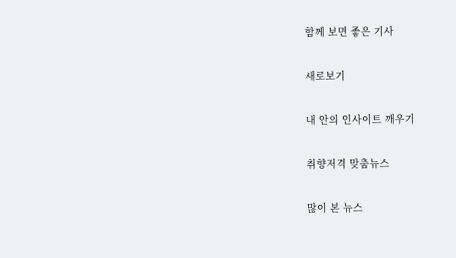함께 보면 좋은 기사

새로보기

내 안의 인사이트 깨우기

취향저격 맞춤뉴스

많이 본 뉴스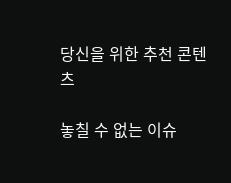당신을 위한 추천 콘텐츠

놓칠 수 없는 이슈